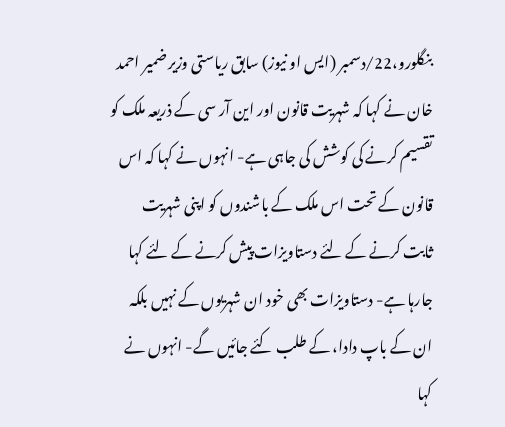بنگلورو،22/دسمبر (ایس او نیوز) سابق ریاستی وزیر ضمیر احمد خان نے کہا کہ شہریت قانون اور این آر سی کے ذریعہ ملک کو تقسیم کرنے کی کوشش کی جاہی ہے- انہوں نے کہا کہ اس قانون کے تحت اس ملک کے باشندوں کو اپنی شہریت ثابت کرنے کے لئے دستاویزات پیش کرنے کے لئے کہا جارہا ہے- دستاویزات بھی خود ان شہریوں کے نہیں بلکہ ان کے باپ دادا، کے طلب کئے جائیں گے- انہوں نے کہا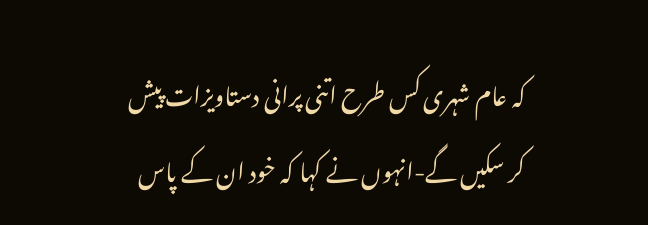کہ عام شہری کس طرح اتنی پرانی دستاویزات پیش کر سکیں گے-انہوں نے کہا کہ خود ان کے پاس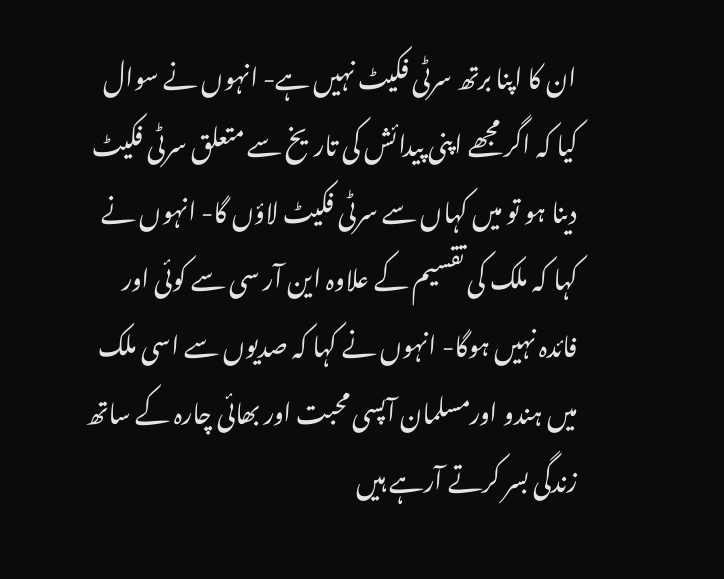ان کا اپنا برتھ سرٹی فکیٹ نہیں ہے- انہوں نے سوال کیا کہ اگر مجھے اپنی پیدائش کی تاریخ سے متعلق سرٹی فکیٹ دینا ہو تو میں کہاں سے سرٹی فکیٹ لاؤں گا- انہوں نے کہا کہ ملک کی تقسیم کے علاوہ این آر سی سے کوئی اور فائدہ نہیں ہوگا- انہوں نے کہا کہ صدیوں سے اسی ملک میں ہندو اورمسلمان آپسی محبت اور بھائی چارہ کے ساتھ زندگی بسر کرتے آرہے ہیں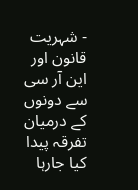- شہریت قانون اور این آر سی سے دونوں کے درمیان تفرقہ پیدا کیا جارہا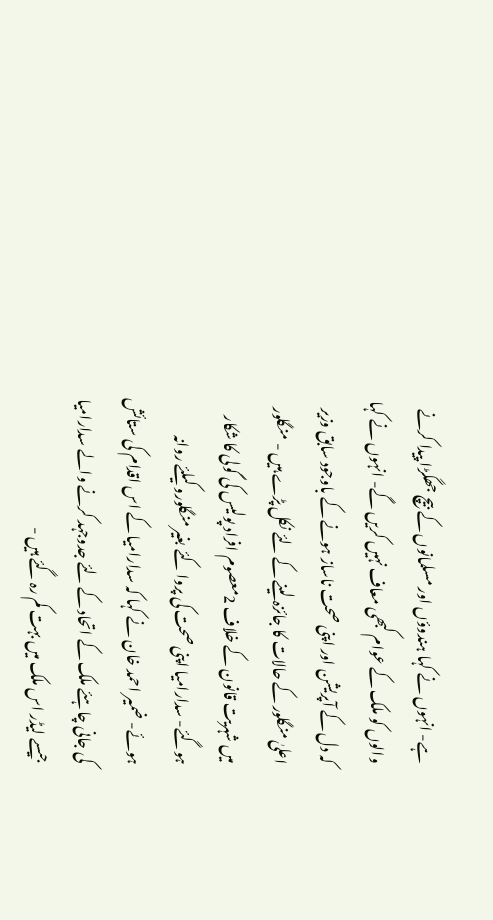ہے- انہوں نے کہا ہندوؤں اور مسلمانوں کے بیچ جھگڑا پیدا کرنے والوں کو ملک کے عوام کبھی معاف نہیں کریں گے- انہوں نے کہا کہ دل کے آپریشن اور اپنی صحت ناساز ہونے کے باوجود سابق وزیر اعلیٰ منگلور کے حالات کا جائزہ لینے کے لئے نکل پڑے ہیں - منگلور میں شہریت قانون کے خلاف 2معصوم افراد پولیس کی گولی کا شکار ہوگئے- سدارامیا اپنی صحت کی پروا کئے بغیر منگلورو کیلئے روانہ ہوئے- ضمیر احمد خان نے کہا کہ سدارامیا کے اس اقدام کی ستائش کی جانی چاہئے ملک کے اتحاد کے لئے جدوجہد کرنے والے سدارامیا جیسے لیڈر اس ملک میں بہت کم رہ گئے ہیں -